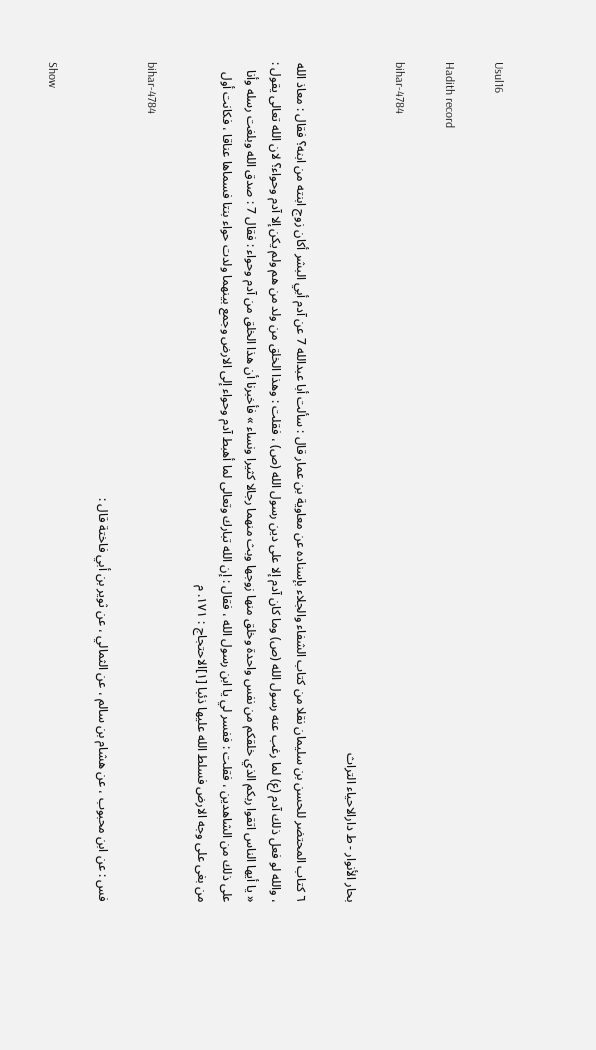Usul16

Hadith record

bihar-4784

بحار الأنوار - ط دارالاحياء التراث

٦ كتاب المحتضر للحسن بن سليمان نقلا من كتاب الشفاء والجلاء بإسناده عن معاوية بن عمار قال : سألت أبا عبدالله 7 عن آدم أبي البشر أكان زوج ابنته من ابنه؟ فقال : معاذ الله ، والله لو فعل ذلك آدم (ع) لما رغب عنه رسول الله (ص) وما كان آدم إلا على دين رسول الله (ص) ، فقلت : وهذا الخلق من ولد من هم ولم يكن إلا آدم وحواء؟ لان الله تعالى يقول : « يا أيها الناس اتقوا ربكم الذي خلقكم من نفس واحدة وخلق منها زوجها وبث منهما رجالا كثيرا ونساء » فأخبرنا أن هذا الخلق من آدم وحواء : فقال 7 : صدق الله وبلغت رسله وأنا على ذلك من الشاهدين ، فقلت : ففسر لي يا ابن رسول الله ، فقال : إن الله تبارك وتعالى لما أهبط آدم وحواء إلى الارض وجمع بينهما ولدت حواء بنتا فسماها عناقا ، فكانت أول من بغى على وجه الارض فسلط الله عليها ذئبا [١]الاحتجاج : ١٧١. م

bihar-4784

فس : عن ابن محبوب ، عن هشام بن سالم ، عن الثمالي ، عن ثوير بن أبي فاختة قال :

Show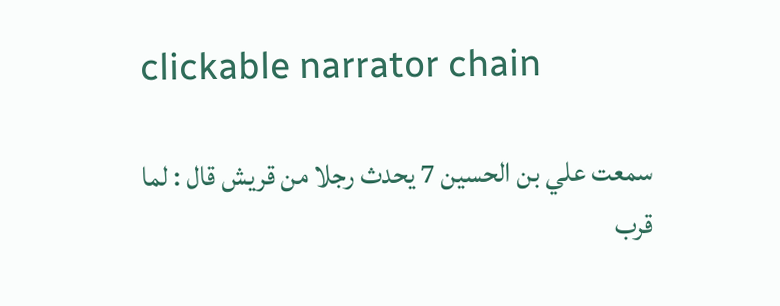clickable narrator chain

سمعت علي بن الحسين 7 يحدث رجلا من قريش قال : لما قرب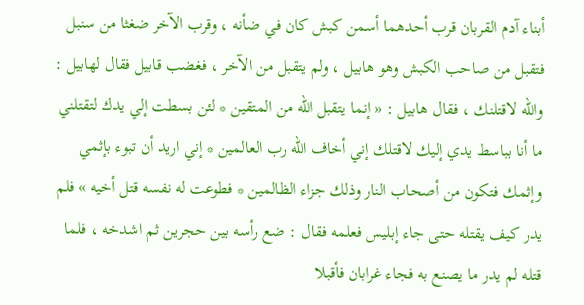أبناء آدم القربان قرب أحدهما أسمن كبش كان في ضأنه ، وقرب الآخر ضغثا من سنبل فتقبل من صاحب الكبش وهو هابيل ، ولم يتقبل من الآخر ، فغضب قابيل فقال لهابيل : والله لاقتلنك ، فقال هابيل : « إنما يتقبل الله من المتقين * لئن بسطت إلي يدك لتقتلني ما أنا بباسط يدي إليك لاقتلك إني أخاف الله رب العالمين * إني اريد أن تبوء بإثمي وإثمك فتكون من أصحاب النار وذلك جزاء الظالمين * فطوعت له نفسه قتل أخيه » فلم يدر كيف يقتله حتى جاء إبليس فعلمه فقال : ضع رأسه بين حجرين ثم اشدخه ، فلما قتله لم يدر ما يصنع به فجاء غرابان فأقبلا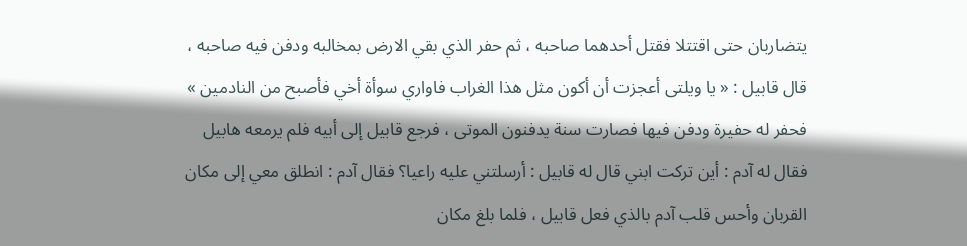يتضاربان حتى اقتتلا فقتل أحدهما صاحبه ، ثم حفر الذي بقي الارض بمخالبه ودفن فيه صاحبه ، قال قابيل : « يا ويلتى أعجزت أن أكون مثل هذا الغراب فاواري سوأة أخي فأصبح من النادمين » فحفر له حفيرة ودفن فيها فصارت سنة يدفنون الموتى ، فرجع قابيل إلى أبيه فلم يرمعه هابيل فقال له آدم : أين تركت ابني قال له قابيل : أرسلتني عليه راعيا؟ فقال آدم : انطلق معي إلى مكان القربان وأحس قلب آدم بالذي فعل قابيل ، فلما بلغ مكان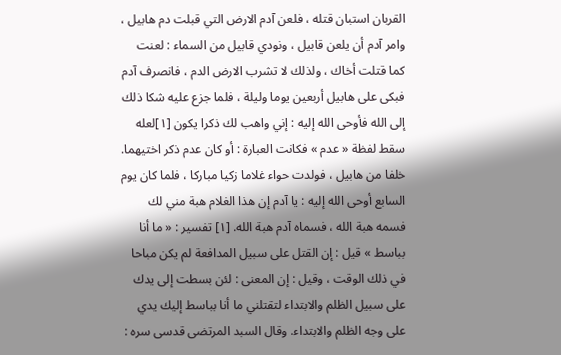القربان استبان قتله ، فلعن آدم الارض التي قبلت دم هابيل ، وامر آدم أن يلعن قابيل ، ونودي قابيل من السماء : لعنت كما قتلت أخاك ، ولذلك لا تشرب الارض الدم ، فانصرف آدم فبكى على هابيل أربعين يوما وليلة ، فلما جزع عليه شكا ذلك إلى الله فأوحى الله إليه : إني واهب لك ذكرا يكون [١]لعله سقط لفظة « عدم » فكانت العبارة : أو كان عدم ذكر اختيهما. خلفا من هابيل ، فولدت حواء غلاما زكيا مباركا ، فلما كان يوم السابع أوحى الله إليه : يا آدم إن هذا الغلام هبة مني لك فسمه هبة الله ، فسماه آدم هبة الله. [١] تفسير : « ما أنا بباسط » قيل : إن القتل على سبيل المدافعة لم يكن مباحا في ذلك الوقت ، وقيل : إن المعنى : لئن بسطت إلى يدك على سبيل الظلم والابتداء لتقتلني ما أنا بباسط إليك يدي على وجه الظلم والابتداء. وقال السبد المرتضى قدسى سره :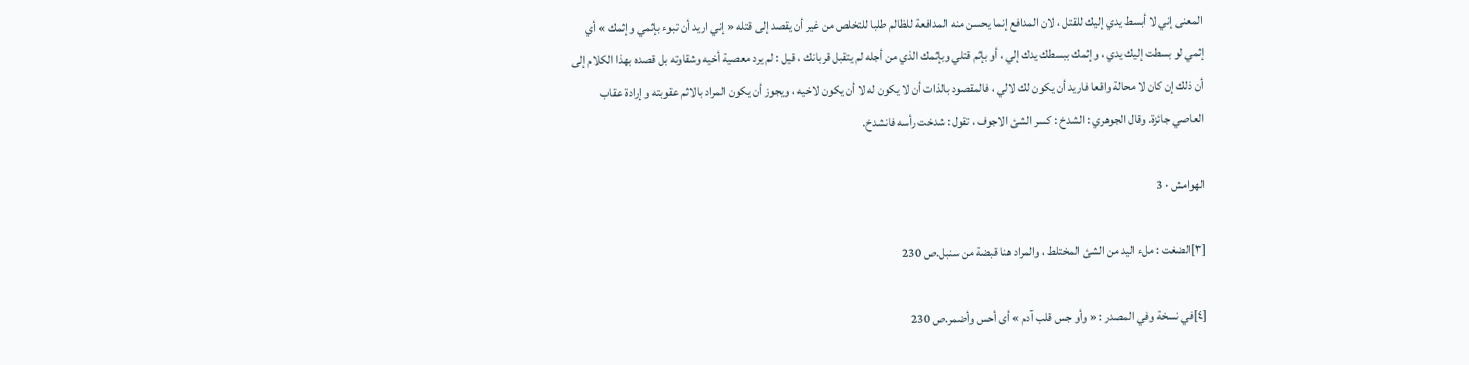المعنى إني لا أبسط يدي إليك للقتل ، لان المدافع إنما يحسن منه المدافعة للظالم طلبا للتخلص من غير أن يقصد إلى قتله « إني اريد أن تبوء بإثمي وإثمك » أي إثمي لو بسطت إليك يدي ، وإثمك ببسطك يدك إلي ، أو بإثم قتلي وبإثمك الذي من أجله لم يتقبل قربانك ، قيل : لم يرد معصية أخيه وشقاوته بل قصده بهذا الكلام إلى أن ذلك إن كان لا محالة واقعا فاريد أن يكون لك لالي ، فالمقصود بالذات أن لا يكون له لا أن يكون لاخيه ، ويجوز أن يكون المراد بالاثم عقوبته و إرادة عقاب العاصي جائزة. وقال الجوهري : الشدخ : كسر الشئ الاجوف ، تقول : شدخت رأسه فانشدخ.

الهوامش · 3

[٣]الضغت : ملء اليد من الشئ المختلط ، والمراد هنا قبضة من سنبل.ص 230

[٤]في نسخة وفي المصدر : « وأو جس قلب آدم » أى أحس وأضمر.ص 230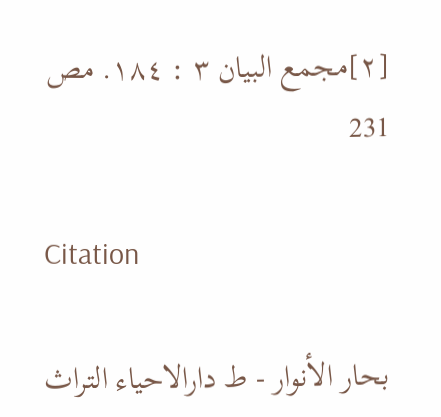[٢]مجمع البيان ٣ : ١٨٤. مص 231

Citation

بحار الأنوار - ط دارالاحياء التراث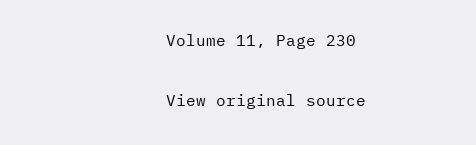Volume 11, Page 230

View original source